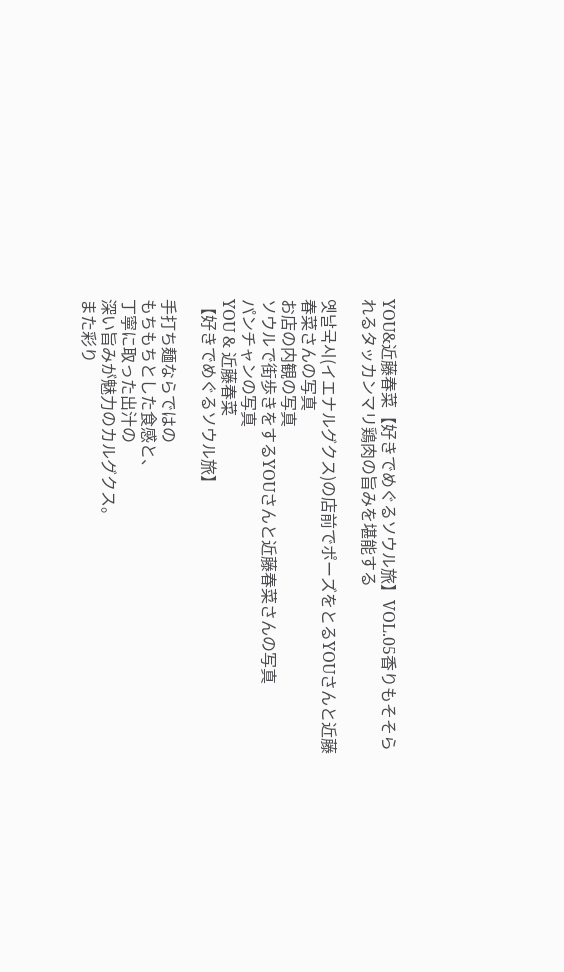YOU&近藤春菜【好きでめぐるソウル旅】VOL.05香りもそそられるタッカンマリ鶏肉の旨みを堪能する

옛날국시(イエナルグクス)の店前でポーズをとるYOUさんと近藤春菜さんの写真
お店の内観の写真
ソウルで街歩きをするYOUさんと近藤春菜さんの写真
パンチャンの写真
YOU & 近藤春菜
【好きでめぐるソウル旅】

手打ち麺ならではの
もちもちとした食感と、
丁寧に取った出汁の
深い旨みが魅力のカルグクス。
また彩り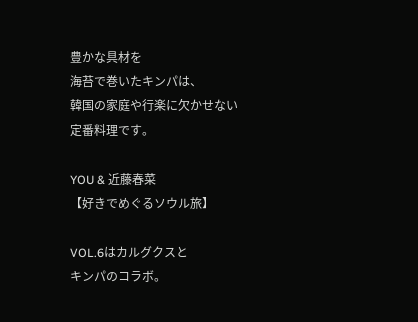豊かな具材を
海苔で巻いたキンパは、
韓国の家庭や行楽に欠かせない
定番料理です。

YOU & 近藤春菜
【好きでめぐるソウル旅】

VOL.6はカルグクスと
キンパのコラボ。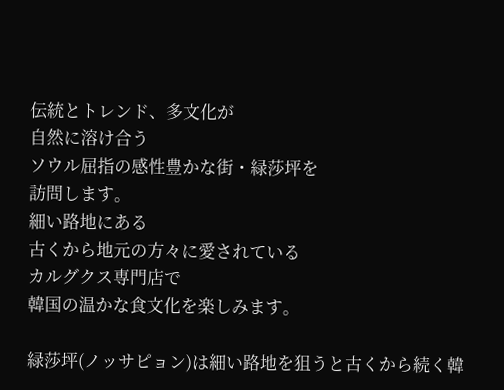伝統とトレンド、多文化が
自然に溶け合う
ソウル屈指の感性豊かな街・緑莎坪を
訪問します。
細い路地にある
古くから地元の方々に愛されている
カルグクス専門店で
韓国の温かな食文化を楽しみます。

緑莎坪(ノッサピョン)は細い路地を狙うと古くから続く韓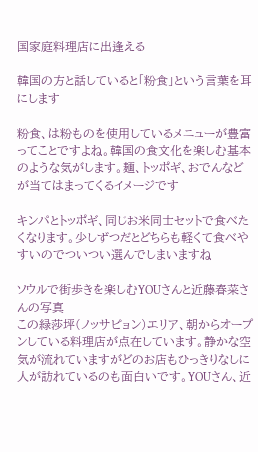国家庭料理店に出逢える

韓国の方と話していると「粉食」という言葉を耳にします

粉食、は粉ものを使用しているメニューが豊富ってことですよね。韓国の食文化を楽しむ基本のような気がします。麺、トッポギ、おでんなどが当てはまってくるイメージです

キンパとトッポギ、同じお米同士セットで食べたくなります。少しずつだとどちらも軽くて食べやすいのでついつい選んでしまいますね

ソウルで街歩きを楽しむYOUさんと近藤春菜さんの写真
この緑莎坪(ノッサピョン)エリア、朝からオープンしている料理店が点在しています。静かな空気が流れていますがどのお店もひっきりなしに人が訪れているのも面白いです。YOUさん、近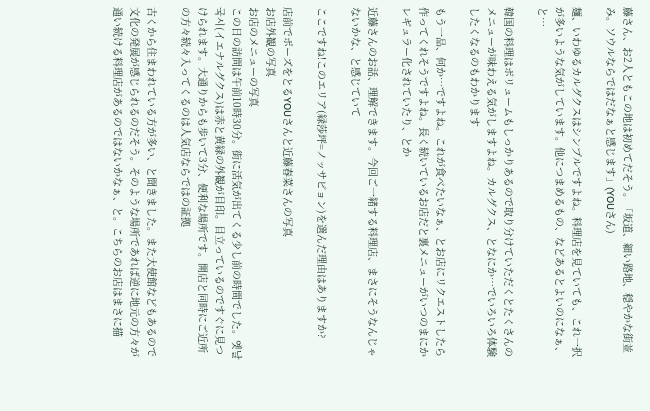藤さん、お2人ともこの地は初めてだそう。「坂道、細い路地、穏やかな街並み。ソウルならではだなぁと感じます」(YOUさん)

麺、いわゆるカルグクスはシンプルですよね。料理店を見ていても、これ一択が多いような気がしています。他につまめるもの、などあるとよいのになぁ、と…

韓国の料理はボリュームもしっかりあるので取り分けていただくとたくさんのメニューが味わえる気がしますよね。カルグクス、となにか…でいろいろ体験したくなるのもわかります

もう一品、何か…ですよね。これが食べたいなぁ、とお店にリクエストしたら作ってくれそうですよね。長く続いているお店だと裏メニューがいつのまにかレギュラー化されていたり、とか

近藤さんのお話、理解できます。今回ご一緒する料理店、まさにそうなんじゃないかな、と感じていて

ここですね!このエリア(緑莎坪=ノッサピョン)を選んだ理由はありますか?

店前でポーズをとるYOUさんと近藤春菜さんの写真
お店外観の写真
お店のメニューの写真
この日の訪問は午前10時30分。街に活気が出てくる少し前の時間でした。옛날국시(イエナルグクス)は赤と黄緑の外観が目印。目立っているのですぐに見つけられます。大通りからも歩いて3分、便利な場所です。開店と同時にご近所の方々続々入ってくるのは人気店ならではの証拠

古くから住まわれている方が多い、と聞きました。また大使館などもあるので文化の発展が感じられるのだそう。そのような場所であれば逆に地元の方々が通い続ける料理店があるのではないかなぁ、と。こちらのお店はまさに描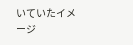いていたイメージ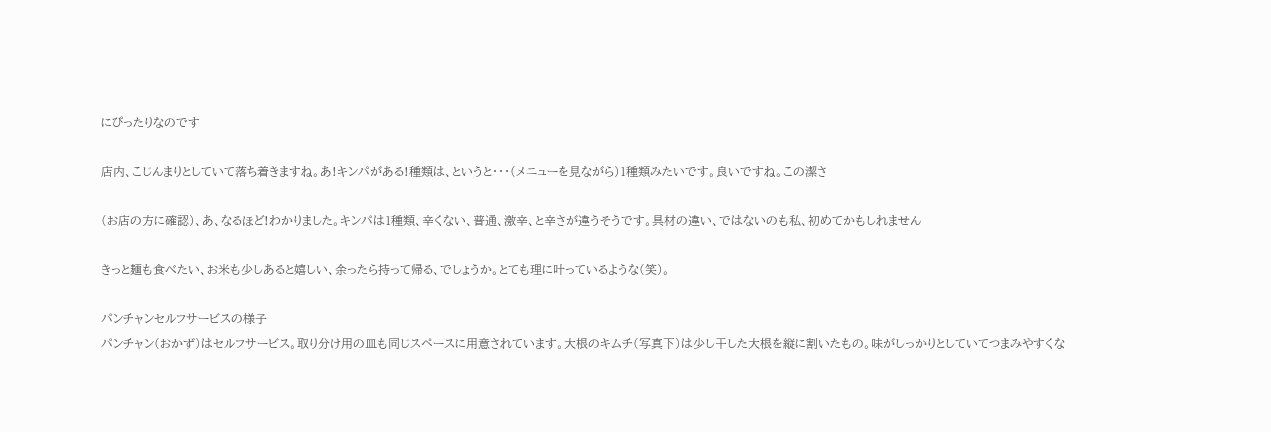にぴったりなのです

店内、こじんまりとしていて落ち着きますね。あ!キンパがある!種類は、というと・・・(メニューを見ながら)1種類みたいです。良いですね。この潔さ

(お店の方に確認)、あ、なるほど!わかりました。キンパは1種類、辛くない、普通、激辛、と辛さが違うそうです。具材の違い、ではないのも私、初めてかもしれません

きっと麺も食べたい、お米も少しあると嬉しい、余ったら持って帰る、でしょうか。とても理に叶っているような(笑)。

パンチャンセルフサービスの様子
パンチャン(おかず)はセルフサービス。取り分け用の皿も同じスペースに用意されています。大根のキムチ(写真下)は少し干した大根を縦に割いたもの。味がしっかりとしていてつまみやすくな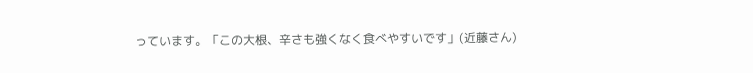っています。「この大根、辛さも強くなく食べやすいです」(近藤さん)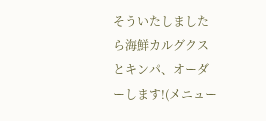そういたしましたら海鮮カルグクスとキンパ、オーダーします!(メニュー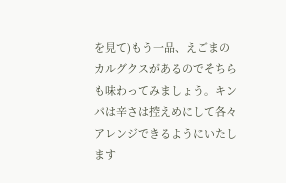を見て)もう一品、えごまのカルグクスがあるのでそちらも味わってみましょう。キンパは辛さは控えめにして各々アレンジできるようにいたします